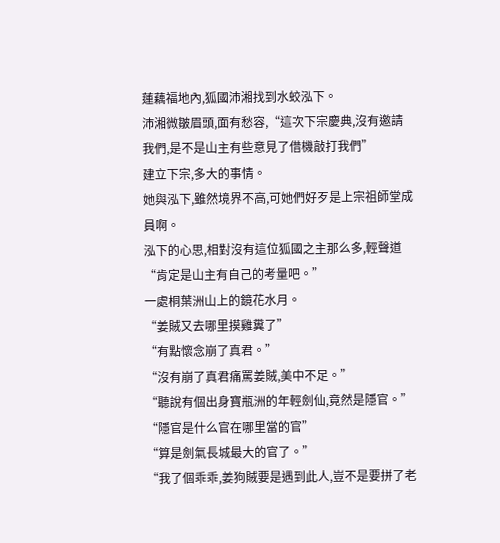蓮藕福地內,狐國沛湘找到水蛟泓下。
沛湘微皺眉頭,面有愁容,“這次下宗慶典,沒有邀請我們,是不是山主有些意見了借機敲打我們”
建立下宗,多大的事情。
她與泓下,雖然境界不高,可她們好歹是上宗祖師堂成員啊。
泓下的心思,相對沒有這位狐國之主那么多,輕聲道“肯定是山主有自己的考量吧。”
一處桐葉洲山上的鏡花水月。
“姜賊又去哪里摸雞糞了”
“有點懷念崩了真君。”
“沒有崩了真君痛罵姜賊,美中不足。”
“聽說有個出身寶瓶洲的年輕劍仙,竟然是隱官。”
“隱官是什么官在哪里當的官”
“算是劍氣長城最大的官了。”
“我了個乖乖,姜狗賊要是遇到此人,豈不是要拼了老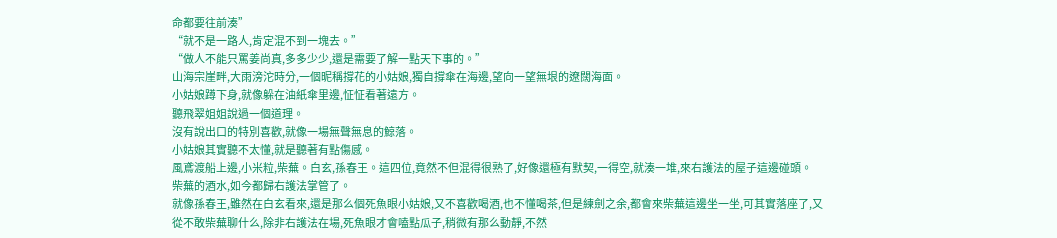命都要往前湊”
“就不是一路人,肯定混不到一塊去。”
“做人不能只罵姜尚真,多多少少,還是需要了解一點天下事的。”
山海宗崖畔,大雨滂沱時分,一個昵稱撐花的小姑娘,獨自撐傘在海邊,望向一望無垠的遼闊海面。
小姑娘蹲下身,就像躲在油紙傘里邊,怔怔看著遠方。
聽飛翠姐姐說過一個道理。
沒有說出口的特別喜歡,就像一場無聲無息的鯨落。
小姑娘其實聽不太懂,就是聽著有點傷感。
風鳶渡船上邊,小米粒,柴蕪。白玄,孫春王。這四位,竟然不但混得很熟了,好像還極有默契,一得空,就湊一堆,來右護法的屋子這邊碰頭。
柴蕪的酒水,如今都歸右護法掌管了。
就像孫春王,雖然在白玄看來,還是那么個死魚眼小姑娘,又不喜歡喝酒,也不懂喝茶,但是練劍之余,都會來柴蕪這邊坐一坐,可其實落座了,又從不敢柴蕪聊什么,除非右護法在場,死魚眼才會嗑點瓜子,稍微有那么動靜,不然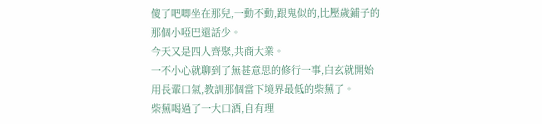傻了吧唧坐在那兒,一動不動,跟鬼似的,比壓歲鋪子的那個小啞巴還話少。
今天又是四人齊聚,共商大業。
一不小心就聊到了無甚意思的修行一事,白玄就開始用長輩口氣,教訓那個當下境界最低的柴蕪了。
柴蕪喝過了一大口酒,自有理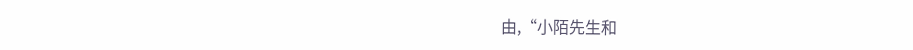由,“小陌先生和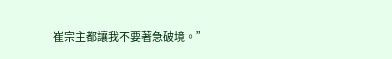崔宗主都讓我不要著急破境。”